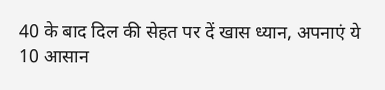40 के बाद दिल की सेहत पर दें खास ध्यान, अपनाएं ये 10 आसान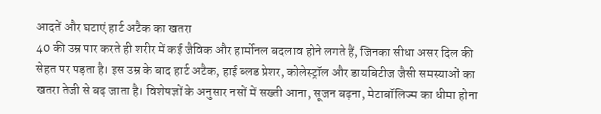आदतें और घटाएं हार्ट अटैक का खतरा
40 की उम्र पार करते ही शरीर में कई जैविक और हार्मोनल बदलाव होने लगते हैं, जिनका सीधा असर दिल की सेहत पर पड़ता है। इस उम्र के बाद हार्ट अटैक, हाई ब्लड प्रेशर, कोलेस्ट्रॉल और डायबिटीज जैसी समस्याओं का खतरा तेजी से बढ़ जाता है। विशेषज्ञों के अनुसार नसों में सख्ती आना, सूजन बढ़ना, मेटाबॉलिज्म का धीमा होना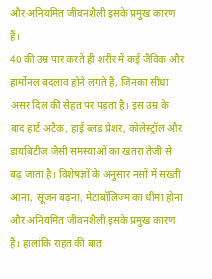और अनियमित जीवनशैली इसके प्रमुख कारण हैं।
40 की उम्र पार करते ही शरीर में कई जैविक और हार्मोनल बदलाव होने लगते हैं, जिनका सीधा असर दिल की सेहत पर पड़ता है। इस उम्र के बाद हार्ट अटैक, हाई ब्लड प्रेशर, कोलेस्ट्रॉल और डायबिटीज जैसी समस्याओं का खतरा तेजी से बढ़ जाता है। विशेषज्ञों के अनुसार नसों में सख्ती आना, सूजन बढ़ना, मेटाबॉलिज्म का धीमा होना और अनियमित जीवनशैली इसके प्रमुख कारण हैं। हालांकि राहत की बात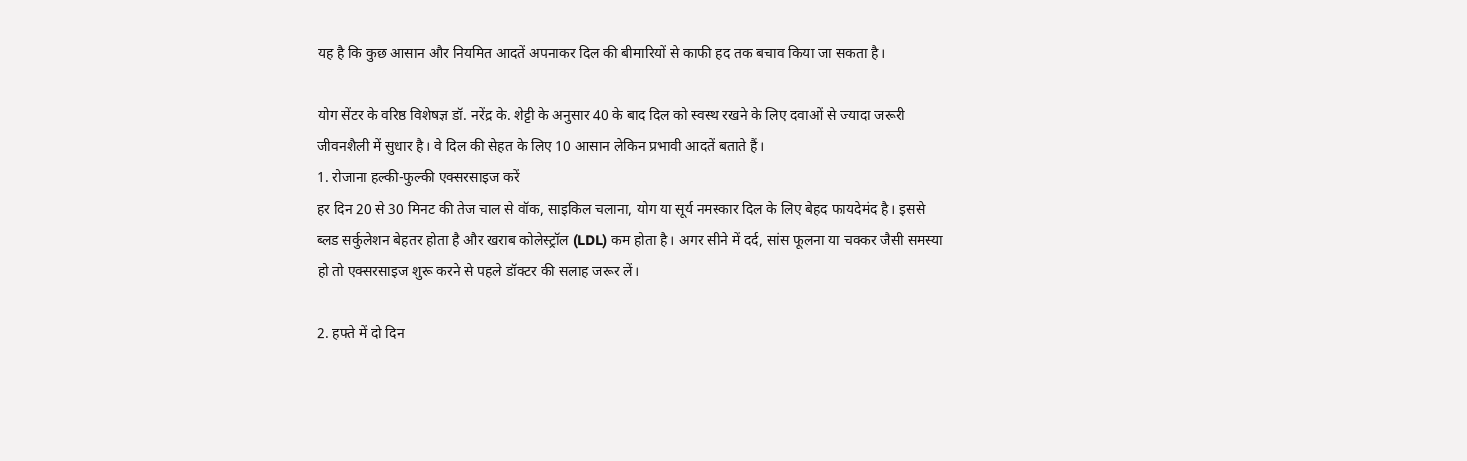यह है कि कुछ आसान और नियमित आदतें अपनाकर दिल की बीमारियों से काफी हद तक बचाव किया जा सकता है।

योग सेंटर के वरिष्ठ विशेषज्ञ डॉ. नरेंद्र के. शेट्टी के अनुसार 40 के बाद दिल को स्वस्थ रखने के लिए दवाओं से ज्यादा जरूरी जीवनशैली में सुधार है। वे दिल की सेहत के लिए 10 आसान लेकिन प्रभावी आदतें बताते हैं।
1. रोजाना हल्की-फुल्की एक्सरसाइज करें
हर दिन 20 से 30 मिनट की तेज चाल से वॉक, साइकिल चलाना, योग या सूर्य नमस्कार दिल के लिए बेहद फायदेमंद है। इससे ब्लड सर्कुलेशन बेहतर होता है और खराब कोलेस्ट्रॉल (LDL) कम होता है। अगर सीने में दर्द, सांस फूलना या चक्कर जैसी समस्या हो तो एक्सरसाइज शुरू करने से पहले डॉक्टर की सलाह जरूर लें।

2. हफ्ते में दो दिन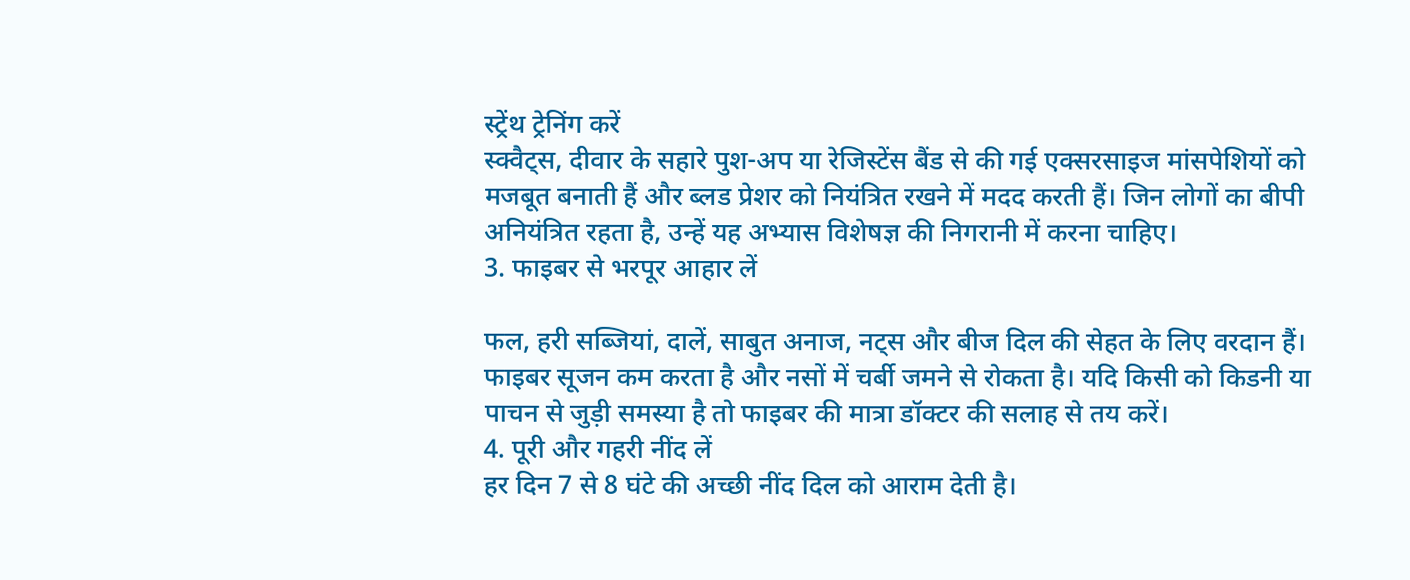स्ट्रेंथ ट्रेनिंग करें
स्क्वैट्स, दीवार के सहारे पुश-अप या रेजिस्टेंस बैंड से की गई एक्सरसाइज मांसपेशियों को मजबूत बनाती हैं और ब्लड प्रेशर को नियंत्रित रखने में मदद करती हैं। जिन लोगों का बीपी अनियंत्रित रहता है, उन्हें यह अभ्यास विशेषज्ञ की निगरानी में करना चाहिए।
3. फाइबर से भरपूर आहार लें

फल, हरी सब्जियां, दालें, साबुत अनाज, नट्स और बीज दिल की सेहत के लिए वरदान हैं। फाइबर सूजन कम करता है और नसों में चर्बी जमने से रोकता है। यदि किसी को किडनी या पाचन से जुड़ी समस्या है तो फाइबर की मात्रा डॉक्टर की सलाह से तय करें।
4. पूरी और गहरी नींद लें
हर दिन 7 से 8 घंटे की अच्छी नींद दिल को आराम देती है।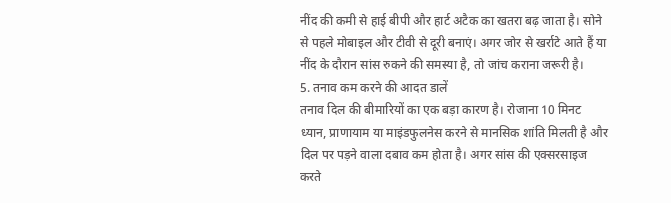नींद की कमी से हाई बीपी और हार्ट अटैक का खतरा बढ़ जाता है। सोने से पहले मोबाइल और टीवी से दूरी बनाएं। अगर जोर से खर्राटे आते हैं या नींद के दौरान सांस रुकने की समस्या है, तो जांच कराना जरूरी है।
5. तनाव कम करने की आदत डालें
तनाव दिल की बीमारियों का एक बड़ा कारण है। रोजाना 10 मिनट ध्यान, प्राणायाम या माइंडफुलनेस करने से मानसिक शांति मिलती है और दिल पर पड़ने वाला दबाव कम होता है। अगर सांस की एक्सरसाइज करते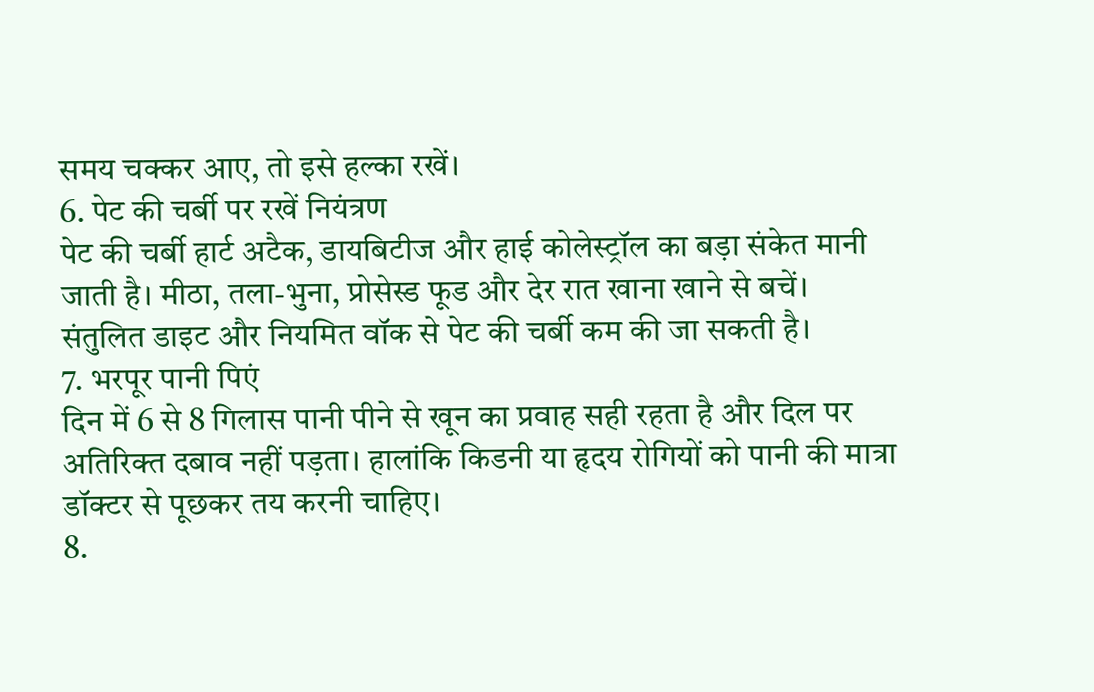समय चक्कर आए, तो इसे हल्का रखें।
6. पेट की चर्बी पर रखें नियंत्रण
पेट की चर्बी हार्ट अटैक, डायबिटीज और हाई कोलेस्ट्रॉल का बड़ा संकेत मानी जाती है। मीठा, तला-भुना, प्रोसेस्ड फूड और देर रात खाना खाने से बचें। संतुलित डाइट और नियमित वॉक से पेट की चर्बी कम की जा सकती है।
7. भरपूर पानी पिएं
दिन में 6 से 8 गिलास पानी पीने से खून का प्रवाह सही रहता है और दिल पर अतिरिक्त दबाव नहीं पड़ता। हालांकि किडनी या हृदय रोगियों को पानी की मात्रा डॉक्टर से पूछकर तय करनी चाहिए।
8.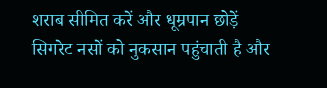शराब सीमित करें और धूम्रपान छोड़ें
सिगरेट नसों को नुकसान पहुंचाती है और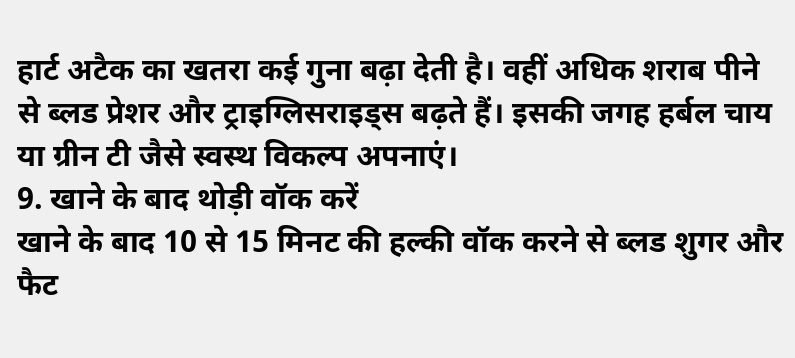हार्ट अटैक का खतरा कई गुना बढ़ा देती है। वहीं अधिक शराब पीने से ब्लड प्रेशर और ट्राइग्लिसराइड्स बढ़ते हैं। इसकी जगह हर्बल चाय या ग्रीन टी जैसे स्वस्थ विकल्प अपनाएं।
9. खाने के बाद थोड़ी वॉक करें
खाने के बाद 10 से 15 मिनट की हल्की वॉक करने से ब्लड शुगर और फैट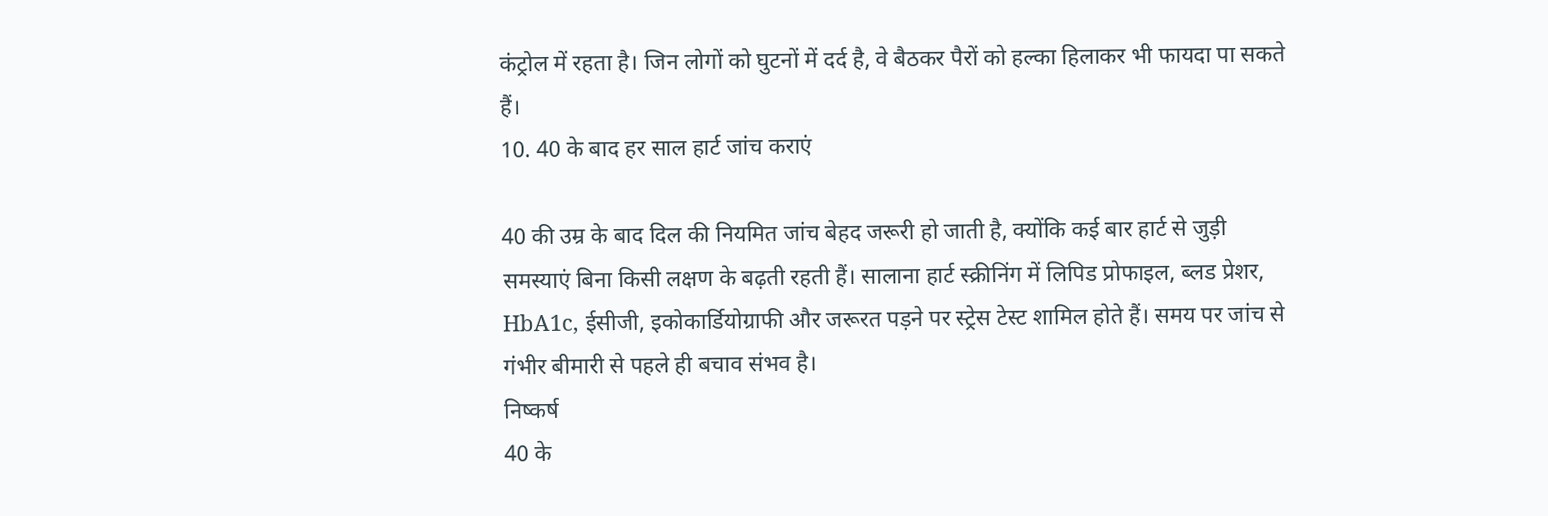कंट्रोल में रहता है। जिन लोगों को घुटनों में दर्द है, वे बैठकर पैरों को हल्का हिलाकर भी फायदा पा सकते हैं।
10. 40 के बाद हर साल हार्ट जांच कराएं

40 की उम्र के बाद दिल की नियमित जांच बेहद जरूरी हो जाती है, क्योंकि कई बार हार्ट से जुड़ी समस्याएं बिना किसी लक्षण के बढ़ती रहती हैं। सालाना हार्ट स्क्रीनिंग में लिपिड प्रोफाइल, ब्लड प्रेशर, HbA1c, ईसीजी, इकोकार्डियोग्राफी और जरूरत पड़ने पर स्ट्रेस टेस्ट शामिल होते हैं। समय पर जांच से गंभीर बीमारी से पहले ही बचाव संभव है।
निष्कर्ष
40 के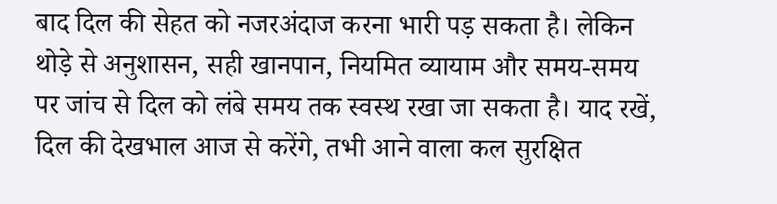बाद दिल की सेहत को नजरअंदाज करना भारी पड़ सकता है। लेकिन थोड़े से अनुशासन, सही खानपान, नियमित व्यायाम और समय-समय पर जांच से दिल को लंबे समय तक स्वस्थ रखा जा सकता है। याद रखें, दिल की देखभाल आज से करेंगे, तभी आने वाला कल सुरक्षित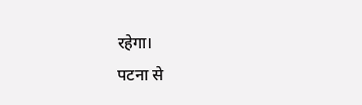रहेगा।
पटना से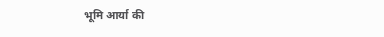भूमि आर्या की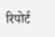रिपोर्ट